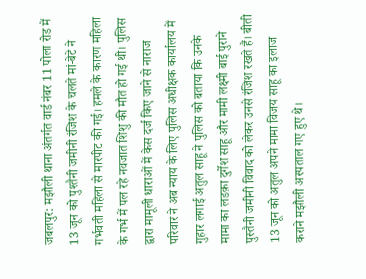जबलपुर: मझौली थाना अंतर्गत वार्ड नंबर 11 पोला रोड में 13 जून को पुश्तैनी जमीनी रंजिश के चलते मां-बेटे ने गर्भवती महिला से मारपीट की गई। हमले के कारण महिला के गर्भ में पल रहे नवजात शिशु की मौत हो गई थी। पुलिस द्वारा मामूली धाराओं में केस दर्ज किए जाने से नाराज परिवार ने अब न्याय के लिए पुलिस अधीक्षक कार्यालय में गुहार लगाई अतुल साहू ने पुलिस को बताया कि उनके मामा का लडक़ा दुर्गेश साहू और मामी लक्ष्मी बाई पुराने पुस्तैनी जमीनी विवाद को लेकर उनसे रंजिश रखते हैं। बीती 13 जून को अतुल अपने मामा विजय साहू का इलाज कराने मझौली अस्पताल गए हुए थे।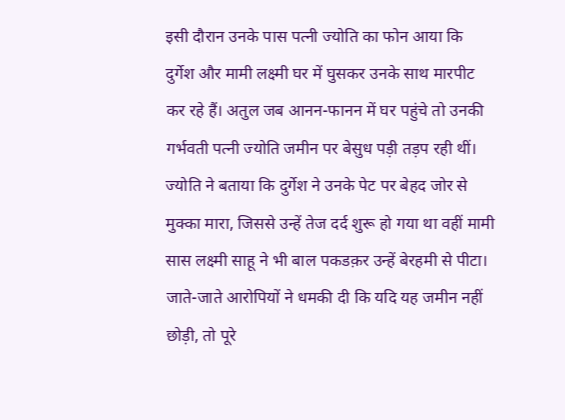इसी दौरान उनके पास पत्नी ज्योति का फोन आया कि दुर्गेश और मामी लक्ष्मी घर में घुसकर उनके साथ मारपीट कर रहे हैं। अतुल जब आनन-फानन में घर पहुंचे तो उनकी गर्भवती पत्नी ज्योति जमीन पर बेसुध पड़ी तड़प रही थीं। ज्योति ने बताया कि दुर्गेश ने उनके पेट पर बेहद जोर से मुक्का मारा, जिससे उन्हें तेज दर्द शुरू हो गया था वहीं मामी सास लक्ष्मी साहू ने भी बाल पकडक़र उन्हें बेरहमी से पीटा।
जाते-जाते आरोपियों ने धमकी दी कि यदि यह जमीन नहीं छोड़ी, तो पूरे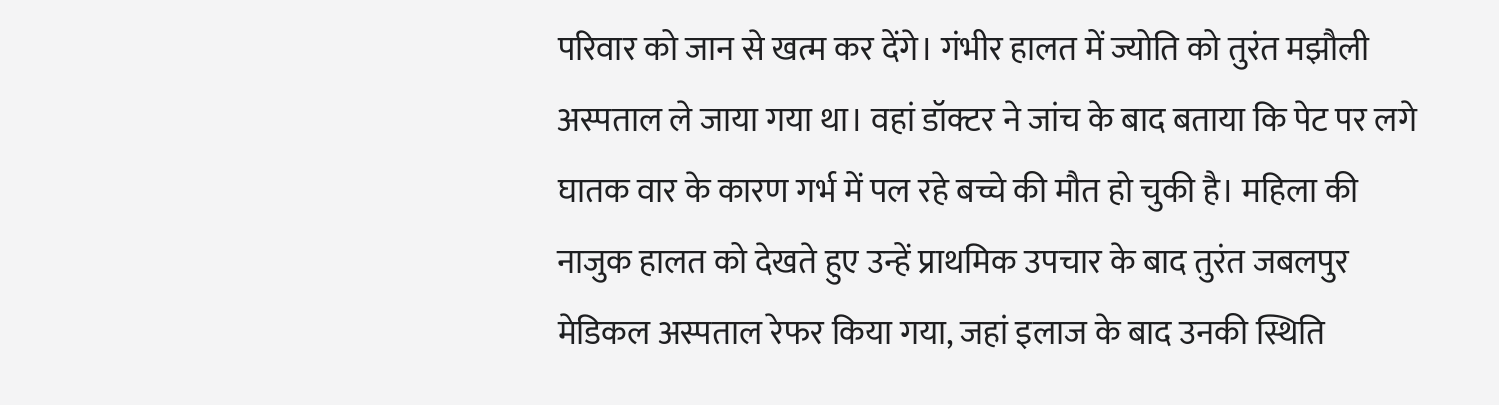परिवार को जान से खत्म कर देंगे। गंभीर हालत में ज्योति को तुरंत मझौली अस्पताल ले जाया गया था। वहां डॉक्टर ने जांच के बाद बताया कि पेट पर लगे घातक वार के कारण गर्भ में पल रहे बच्चे की मौत हो चुकी है। महिला की नाजुक हालत को देखते हुए उन्हें प्राथमिक उपचार के बाद तुरंत जबलपुर मेडिकल अस्पताल रेफर किया गया, जहां इलाज के बाद उनकी स्थिति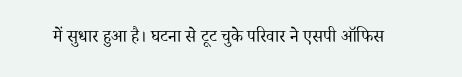में सुधार हुआ है। घटना से टूट चुके परिवार ने एसपी ऑफिस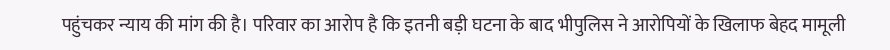पहुंचकर न्याय की मांग की है। परिवार का आरोप है कि इतनी बड़ी घटना के बाद भीपुलिस ने आरोपियों के खिलाफ बेहद मामूली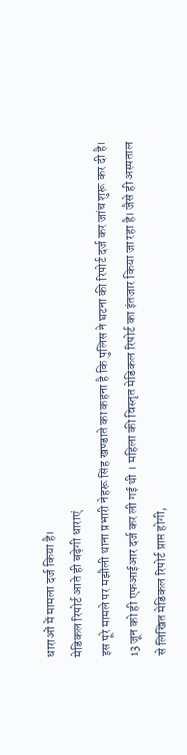धाराओं में मामला दर्ज किया है।
मेडिकल रिपोर्ट आते ही बढ़ेगी धाराएं
इस पूरे मामले पर मझौली थाना प्रभारी नेहरू सिंह खण्डाते का कहना है कि पुलिस ने घटना की रिपोर्ट दर्ज कर जांच शुरू कर दी है। 13 जून को ही एफआईआर दर्ज कर ली गई थी । महिला की विस्तृत मेडिकल रिपोर्ट का इंतजार किया जा रहा है। जैसे ही अस्पताल से लिखित मेडिकल रिपोर्ट प्राप्त होगी,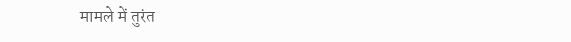मामले में तुरंत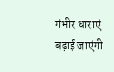गंभीर धाराएं बढ़ाई जाएंगी